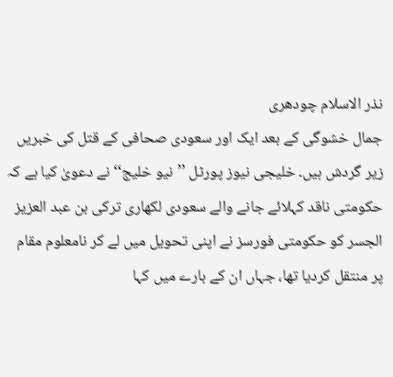نذر الاسلام چودھری
جمال خشوگی کے بعد ایک اور سعودی صحافی کے قتل کی خبریں زیر گردش ہیں۔ خلیجی نیوز پورٹل ’’نیو خلیج‘‘ نے دعویٰ کیا ہے کہ حکومتی ناقد کہلائے جانے والے سعودی لکھاری ترکی بن عبد العزیز الجسر کو حکومتی فورسز نے اپنی تحویل میں لے کر نامعلوم مقام پر منتقل کردیا تھا، جہاں ان کے بارے میں کہا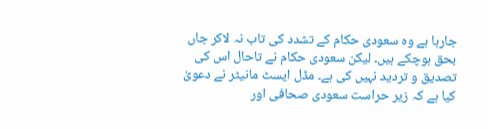جارہا ہے وہ سعودی حکام کے تشدد کی تاب نہ لاکر جاں بحق ہوچکے ہیں۔ لیکن سعودی حکام نے تاحال اس کی تصدیق و تردید نہیں کی ہے۔ مڈل ایسٹ مانیٹر نے دعویٰ کیا ہے کہ زیر حراست سعودی صحافی اور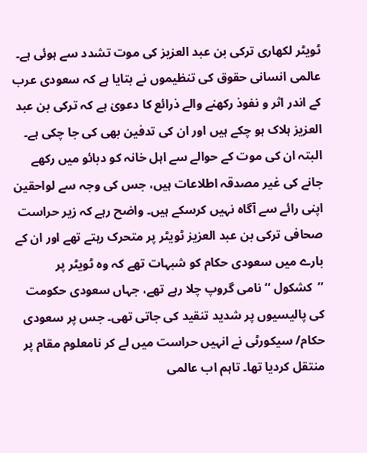ٹویٹر لکھاری ترکی بن عبد العزیز کی موت تشدد سے ہوئی ہے۔ عالمی انسانی حقوق کی تنظیموں نے بتایا ہے کہ سعودی عرب کے اندر اثر و نفوذ رکھنے والے ذرائع کا دعویٰ ہے کہ ترکی بن عبد العزیز ہلاک ہو چکے ہیں اور ان کی تدفین بھی کی جا چکی ہے۔ البتہ ان کی موت کے حوالے سے اہل خانہ کو دبائو میں رکھے جانے کی غیر مصدقہ اطلاعات ہیں، جس کی وجہ سے لواحقین اپنی رائے سے آگاہ نہیں کرسکے ہیں۔ واضح رہے کہ زیر حراست صحافی ترکی بن عبد العزیز ٹویٹر پر متحرک رہتے تھے اور ان کے بارے میں سعودی حکام کو شبہات تھے کہ وہ ٹویٹر پر ’’کشکول ‘‘ نامی گروپ چلا رہے تھے، جہاں سعودی حکومت کی پالیسیوں پر شدید تنقید کی جاتی تھی۔ جس پر سعودی حکام/ سیکورٹی نے انہیں حراست میں لے کر نامعلوم مقام پر منتقل کردیا تھا۔ تاہم اب عالمی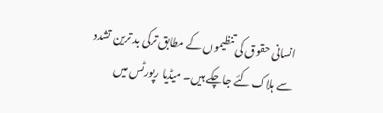انسانی حقوق کی تنظیموں کے مطابق ترکی بد ترین تشدد سے ہلاک کئے جاچکے ہیں۔ میڈیا رپورٹس میں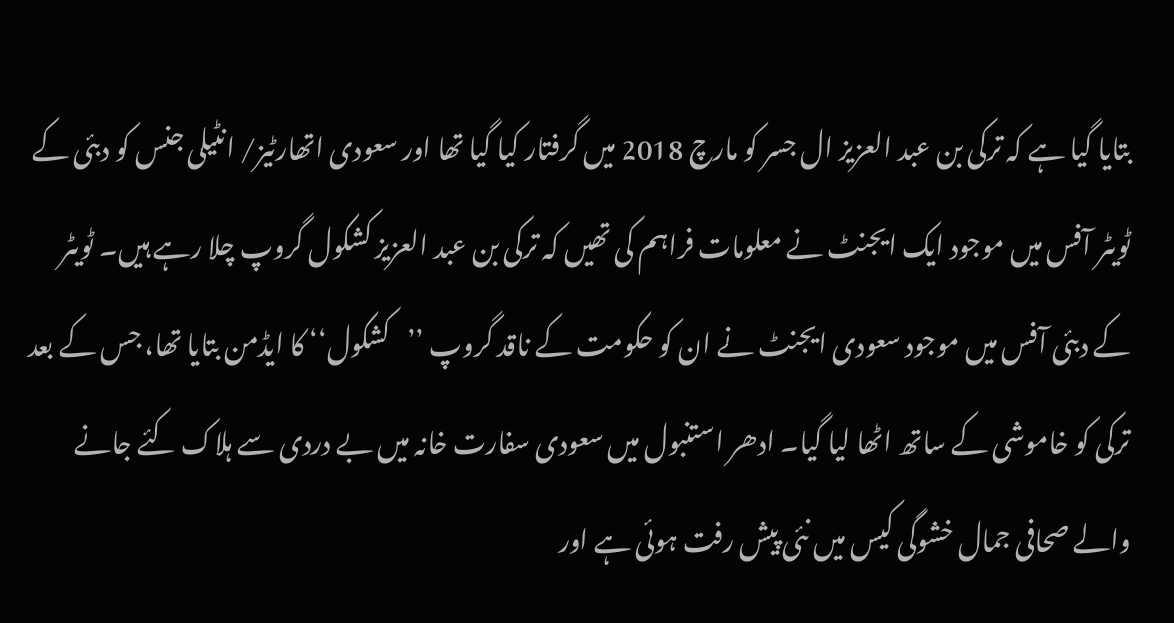بتایا گیا ہے کہ ترکی بن عبد العزیز ال جسر کو مارچ 2018 میں گرفتار کیا گیا تھا اور سعودی اتھارٹیز/ انٹیلی جنس کو دبئی کے ٹویٹر آفس میں موجود ایک ایجنٹ نے معلومات فراہم کی تھیں کہ ترکی بن عبد العزیز کشکول گروپ چلا رہے ہیں۔ ٹویٹر کے دبئی آفس میں موجود سعودی ایجنٹ نے ان کو حکومت کے ناقد گروپ ’’کشکول‘‘ کا ایڈمن بتایا تھا، جس کے بعد ترکی کو خاموشی کے ساتھ اٹھا لیا گیا۔ ادھر استنبول میں سعودی سفارت خانہ میں بے دردی سے ہلاک کئے جانے والے صحافی جمال خشوگی کیس میں نئی پیش رفت ہوئی ہے اور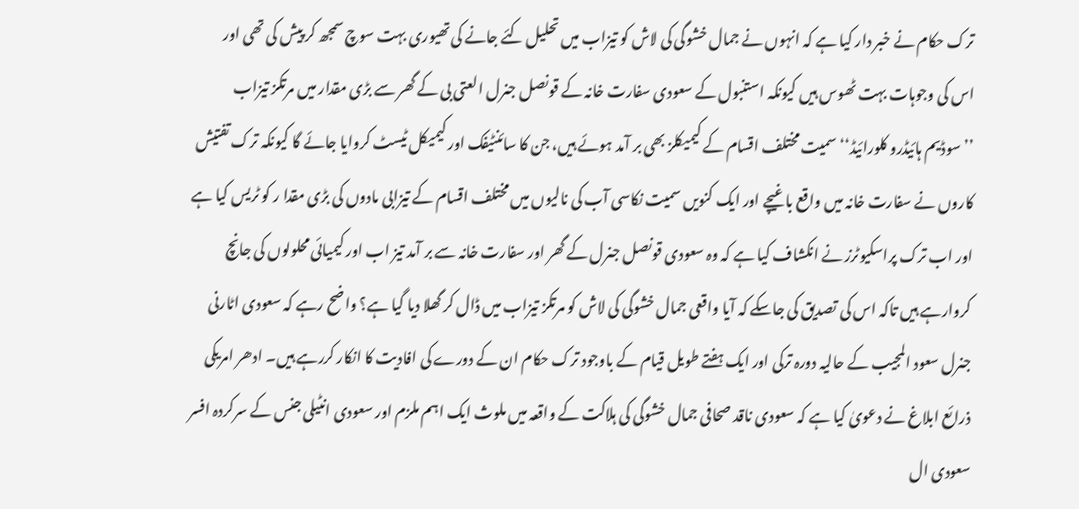ترک حکام نے خبر دار کیا ہے کہ انہوں نے جمال خشوگی کی لاش کو تیزاب میں تحلیل کئے جانے کی تھیوری بہت سوچ سمجھ کر پیش کی تھی اور اس کی وجوہات بہت ٹھوس ہیں کیونکہ استنبول کے سعودی سفارت خانہ کے قونصل جنرل العتی بی کے گھر سے بڑی مقدار میں مرتکز تیزاب ’’سوڈیم ہائیڈرو کلورائیڈ‘‘ سمیت مختلف اقسام کے کیمیکلز بھی بر آمد ہوئے ہیں، جن کا سائنٹیفک اور کیمیکل ٹیسٹ کروایا جائے گا کیونکہ ترک تفتیش کاروں نے سفارت خانہ میں واقع باغیچے اور ایک کنویں سمیت نکاسی آب کی نالیوں میں مختلف اقسام کے تیزابی مادوں کی بڑی مقدا ر کو ٹریس کیا ہے اور اب ترک پراسکیوٹرز نے انکشاف کیا ہے کہ وہ سعودی قونصل جنرل کے گھر اور سفارت خانہ سے بر آمد تیز اب اور کیمیائی محلولوں کی جانچ کروارہے ہیں تاکہ اس کی تصدیق کی جاسکے کہ آیا واقعی جمال خشوگی کی لاش کو مرتکز تیزاب میں ڈال کر گھلا دیا گیا ہے؟ واضح رہے کہ سعودی اٹارنی جنرل سعود المجیب کے حالیہ دورہ ترکی اور ایک ہفتے طویل قیام کے باوجود ترک حکام ان کے دورے کی افادیت کا انکار کررہے ہیں۔ ادھر امریکی ذرائع ابلاغ نے دعویٰ کیا ہے کہ سعودی ناقد صحافی جمال خشوگی کی ہلاکت کے واقعہ میں ملوث ایک اہم ملزم اور سعودی انٹیلی جنس کے سرکردہ افسر سعودی ال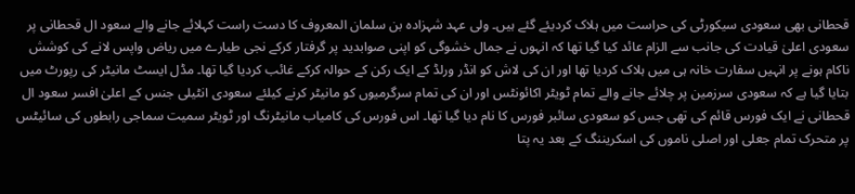قحطانی بھی سعودی سیکورٹی کی حراست میں ہلاک کردیئے گئے ہیں۔ ولی عہد شہزادہ بن سلمان المعروف کا دست راست کہلائے جانے والے سعود ال قحطانی پر سعودی اعلیٰ قیادت کی جانب سے الزام عائد کیا گیا تھا کہ انہوں نے جمال خشوگی کو اپنی صوابدید پر گرفتار کرکے نجی طیارے میں ریاض واپس لانے کی کوشش ناکام ہونے پر انہیں سفارت خانہ ہی میں ہلاک کردیا تھا اور ان کی لاش کو انڈر ورلڈ کے ایک رکن کے حوالہ کرکے غائب کردیا گیا تھا۔ مڈل ایسٹ مانیٹر کی رپورٹ میں بتایا گیا ہے کہ سعودی سرزمین پر چلائے جانے والے تمام ٹویٹر اکائونٹس اور ان کی تمام سرگرمیوں کو مانیٹر کرنے کیلئے سعودی انٹیلی جنس کے اعلیٰ افسر سعود ال قحطانی نے ایک فورس قائم کی تھی جس کو سعودی سائبر فورس کا نام دیا گیا تھا۔ اس فورس کی کامیاب مانیٹرنگ اور ٹویٹر سمیت سماجی رابطوں کی سائیٹس پر متحرک تمام جعلی اور اصلی ناموں کی اسکریننگ کے بعد یہ پتا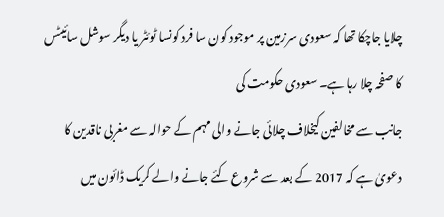چلایا جاچکا تھا کہ سعودی سرزمین پر موجود کون سا فرد کونسا ٹوئٹر یا دیگر سوشل سائیٹس کا صفحہ چلا رہا ہے۔ سعودی حکومت کی
جانب سے مخالفین کیخلاف چلائی جانے والی مہم کے حوالہ سے مغربی ناقدین کا دعویٰ ہے کہ 2017 کے بعد سے شروع کئے جانے والے کریک ڈائون میں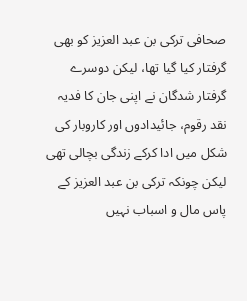صحافی ترکی بن عبد العزیز کو بھی گرفتار کیا گیا تھا، لیکن دوسرے گرفتار شدگان نے اپنی جان کا فدیہ نقد رقوم، جائیدادوں اور کاروبار کی شکل میں ادا کرکے زندگی بچالی تھی لیکن چونکہ ترکی بن عبد العزیز کے پاس مال و اسباب نہیں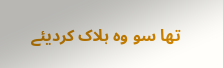تھا سو وہ ہلاک کردیئے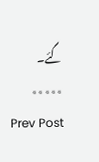گئے۔
٭٭٭٭٭
Prev Post